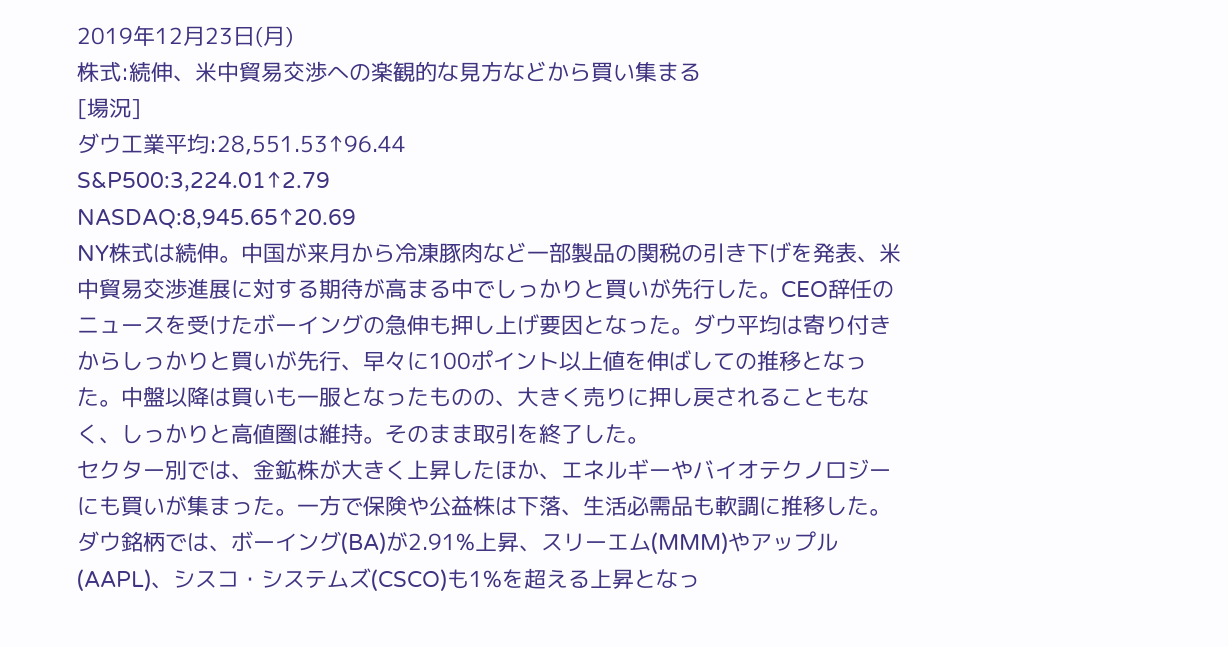2019年12月23日(月)
株式:続伸、米中貿易交渉への楽観的な見方などから買い集まる
[場況]
ダウ工業平均:28,551.53↑96.44
S&P500:3,224.01↑2.79
NASDAQ:8,945.65↑20.69
NY株式は続伸。中国が来月から冷凍豚肉など一部製品の関税の引き下げを発表、米中貿易交渉進展に対する期待が高まる中でしっかりと買いが先行した。CEO辞任のニュースを受けたボーイングの急伸も押し上げ要因となった。ダウ平均は寄り付きからしっかりと買いが先行、早々に100ポイント以上値を伸ばしての推移となった。中盤以降は買いも一服となったものの、大きく売りに押し戻されることもなく、しっかりと高値圏は維持。そのまま取引を終了した。
セクター別では、金鉱株が大きく上昇したほか、エネルギーやバイオテクノロジーにも買いが集まった。一方で保険や公益株は下落、生活必需品も軟調に推移した。ダウ銘柄では、ボーイング(BA)が2.91%上昇、スリーエム(MMM)やアップル(AAPL)、シスコ・システムズ(CSCO)も1%を超える上昇となっ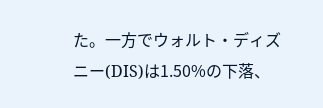た。一方でウォルト・ディズニー(DIS)は1.50%の下落、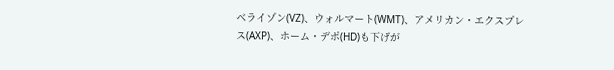ベライゾン(VZ)、ウォルマート(WMT)、アメリカン・エクスプレス(AXP)、ホーム・デポ(HD)も下げが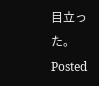目立った。
Posted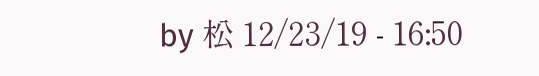by 松 12/23/19 - 16:50